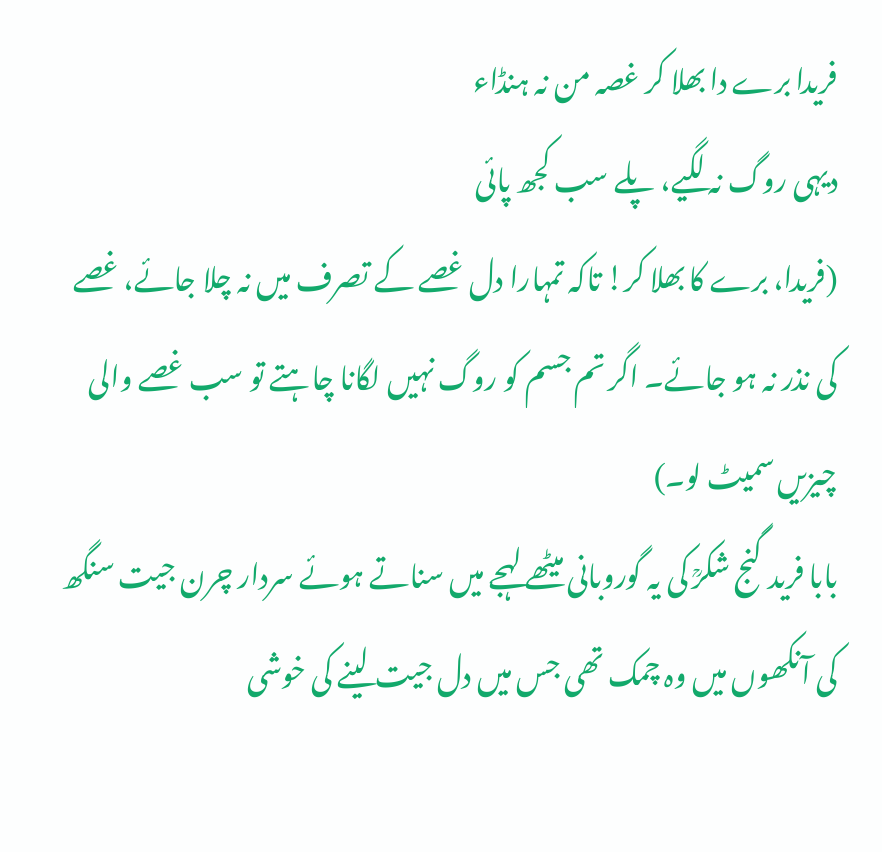فریدا برے دا بھلا کر غصہ من نہ ہنڈاء
دیہی روگ نہ لگیے، پلے سب کجھ پائی
(فریدا، برے کا بھلا کر! تاکہ تمہارا دل غصے کے تصرف میں نہ چلا جائے، غصے کی نذر نہ ہو جائے۔ اگر تم جسم کو روگ نہیں لگانا چاہتے تو سب غصے والی چیزیں سمیٹ لو۔)
بابا فرید گنج شکرؒ کی یہ گوروبانی میٹھے لہجے میں سناتے ہوئے سردار چرن جیت سنگھ کی آنکھوں میں وہ چمک تھی جس میں دل جیت لینے کی خوشی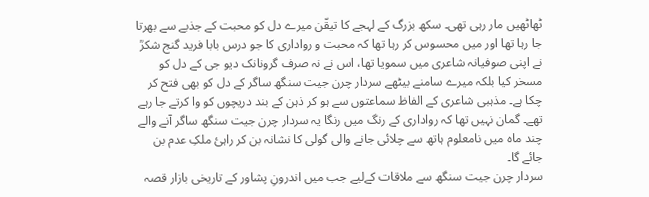ٹھاٹھیں مار رہی تھی۔ سکھ بزرگ کے لہجے کا تیقّن میرے دل کو محبت کے جذبے سے بھرتا جا رہا تھا اور میں محسوس کر رہا تھا کہ محبت و رواداری کا جو درس بابا فرید گنج شکرؒ نے اپنی صوفیانہ شاعری میں سمویا تھا، اس نے نہ صرف گرونانک دیو جی کے دل کو مسخر کیا بلکہ میرے سامنے بیٹھے سردار چرن جیت سنگھ ساگر کے دل کو بھی فتح کر چکا ہے۔ مذہبی شاعری کے الفاظ سماعتوں سے ہو کر ذہن کے بند دریچوں کو وا کرتے جا رہے تھے۔ گمان نہیں تھا کہ رواداری کے رنگ میں رنگا یہ سردار چرن جیت سنگھ ساگر آنے والے چند ماہ میں نامعلوم ہاتھ سے چلائی جانے والی گولی کا نشانہ بن کر راہئ ملکِ عدم بن جائے گا۔
سردار چرن جیت سنگھ سے ملاقات کےلیے جب میں اندرونِ پشاور کے تاریخی بازار قصہ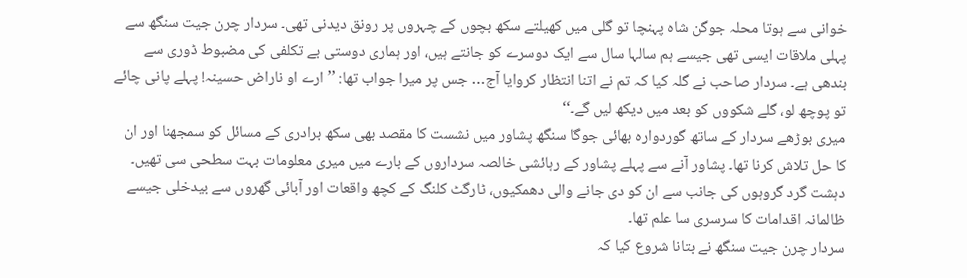خوانی سے ہوتا محلہ جوگن شاہ پہنچا تو گلی میں کھیلتے سکھ بچوں کے چہروں پر رونق دیدنی تھی۔ سردار چرن جیت سنگھ سے پہلی ملاقات ایسی تھی جیسے ہم سالہا سال سے ایک دوسرے کو جانتے ہیں، اور ہماری دوستی بے تکلفی کی مضبوط ڈوری سے بندھی ہے۔ سردار صاحب نے گلہ کیا کہ تم نے اتنا انتظار کروایا آج… جس پر میرا جواب تھا: ’’ارے او ناراض حسینہ! پہلے پانی چائے تو پوچھ لو، گلے شکووں کو بعد میں دیکھ لیں گے۔‘‘
میری بوڑھے سردار کے ساتھ گوردوارہ بھائی جوگا سنگھ پشاور میں نشست کا مقصد بھی سکھ برادری کے مسائل کو سمجھنا اور ان کا حل تلاش کرنا تھا۔ پشاور آنے سے پہلے پشاور کے رہائشی خالصہ سرداروں کے بارے میں میری معلومات بہت سطحی سی تھیں۔ دہشت گرد گروہوں کی جانب سے ان کو دی جانے والی دھمکیوں، ٹارگٹ کلنگ کے کچھ واقعات اور آبائی گھروں سے بیدخلی جیسے ظالمانہ اقدامات کا سرسری سا علم تھا۔
سردار چرن جیت سنگھ نے بتانا شروع کیا کہ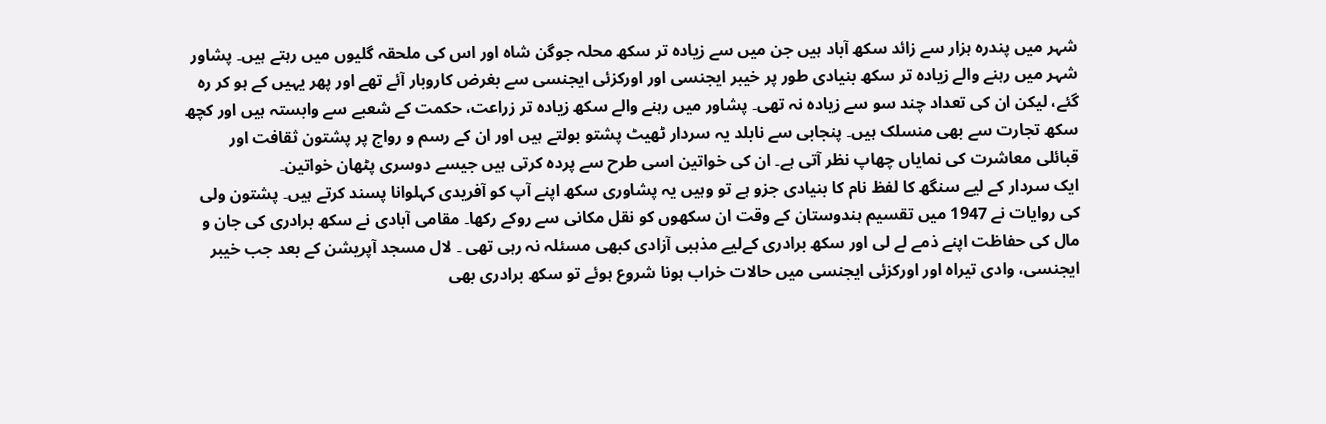شہر میں پندرہ ہزار سے زائد سکھ آباد ہیں جن میں سے زیادہ تر سکھ محلہ جوگن شاہ اور اس کی ملحقہ گلیوں میں رہتے ہیں۔ پشاور شہر میں رہنے والے زیادہ تر سکھ بنیادی طور پر خیبر ایجنسی اور اورکزئی ایجنسی سے بغرض کاروبار آئے تھے اور پھر یہیں کے ہو کر رہ گئے، لیکن ان کی تعداد چند سو سے زیادہ نہ تھی۔ پشاور میں رہنے والے سکھ زیادہ تر زراعت، حکمت کے شعبے سے وابستہ ہیں اور کچھ سکھ تجارت سے بھی منسلک ہیں۔ پنجابی سے نابلد یہ سردار ٹھیٹ پشتو بولتے ہیں اور ان کے رسم و رواج پر پشتون ثقافت اور قبائلی معاشرت کی نمایاں چھاپ نظر آتی ہے۔ ان کی خواتین اسی طرح سے پردہ کرتی ہیں جیسے دوسری پٹھان خواتین۔
ایک سردار کے لیے سنگھ کا لفظ نام کا بنیادی جزو ہے تو وہیں یہ پشاوری سکھ اپنے آپ کو آفریدی کہلوانا پسند کرتے ہیں۔ پشتون ولی کی روایات نے 1947 میں تقسیم ہندوستان کے وقت ان سکھوں کو نقل مکانی سے روکے رکھا۔ مقامی آبادی نے سکھ برادری کی جان و مال کی حفاظت اپنے ذمے لے لی اور سکھ برادری کےلیے مذہبی آزادی کبھی مسئلہ نہ رہی تھی ۔ لال مسجد آپریشن کے بعد جب خیبر ایجنسی، وادی تیراہ اور اورکزئی ایجنسی میں حالات خراب ہونا شروع ہوئے تو سکھ برادری بھی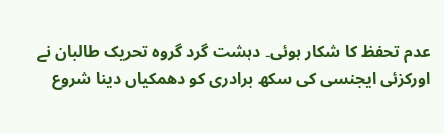عدم تحفظ کا شکار ہوئی۔ دہشت گرد گروہ تحریک طالبان نے اورکزئی ایجنسی کی سکھ برادری کو دھمکیاں دینا شروع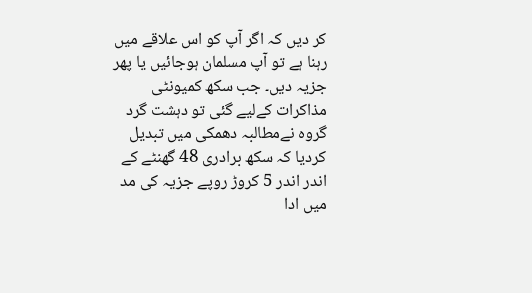کر دیں کہ اگر آپ کو اس علاقے میں رہنا ہے تو آپ مسلمان ہوجائیں یا پھر جزیہ دیں۔ جب سکھ کمیونٹی مذاکرات کےلیے گئی تو دہشت گرد گروہ نےمطالبہ دھمکی میں تبدیل کردیا کہ سکھ برادری 48 گھنٹے کے اندر اندر 5 کروڑ روپے جزیہ کی مد میں ادا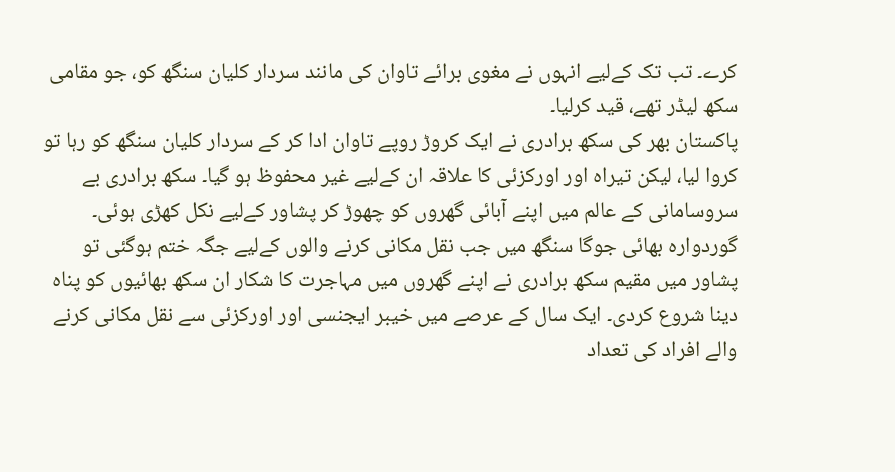کرے۔ تب تک کےلیے انہوں نے مغوی برائے تاوان کی مانند سردار کلیان سنگھ کو، جو مقامی سکھ لیڈر تھے، قید کرلیا۔
پاکستان بھر کی سکھ برادری نے ایک کروڑ روپے تاوان ادا کر کے سردار کلیان سنگھ کو رہا تو کروا لیا، لیکن تیراہ اور اورکزئی کا علاقہ ان کےلیے غیر محفوظ ہو گیا۔ سکھ برادری بے سروسامانی کے عالم میں اپنے آبائی گھروں کو چھوڑ کر پشاور کےلیے نکل کھڑی ہوئی۔ گوردوارہ بھائی جوگا سنگھ میں جب نقل مکانی کرنے والوں کےلیے جگہ ختم ہوگئی تو پشاور میں مقیم سکھ برادری نے اپنے گھروں میں مہاجرت کا شکار ان سکھ بھائیوں کو پناہ دینا شروع کردی۔ ایک سال کے عرصے میں خیبر ایجنسی اور اورکزئی سے نقل مکانی کرنے والے افراد کی تعداد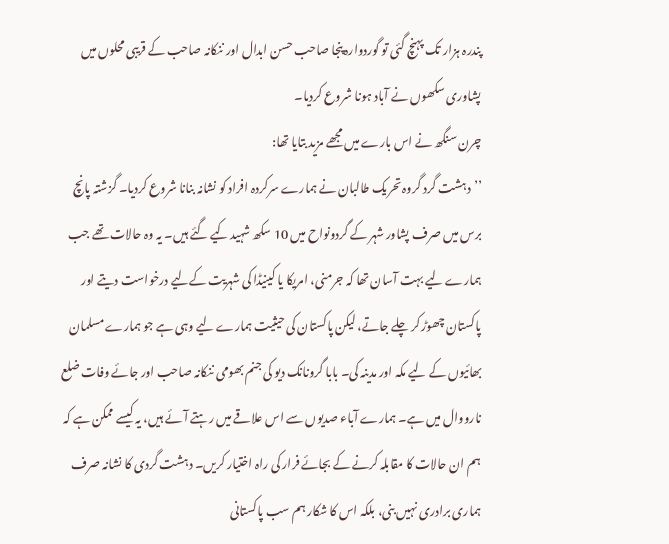پندرہ ہزار تک پہنچ گئی تو گوردوارہ پنجا صاحب حسن ابدال اور ننکانہ صاحب کے قریبی محلوں میں پشاوری سکھوں نے آباد ہونا شروع کردیا۔
چرن سنگھ نے اس بارے میں مجھے مزید بتایا تھا:
’’دہشت گرد گروہ تحریک طالبان نے ہمارے سرکردہ افراد کو نشانہ بنانا شروع کردیا۔ گزشتہ پانچ برس میں صرف پشاور شہر کے گردونواح میں 10 سکھ شہید کیے گئے ہیں۔ یہ وہ حالات تھے جب ہمارے لیے بہت آسان تھا کہ جرمنی، امریکا یا کینیڈا کی شہریت کےلیے درخواست دیتے اور پاکستان چھوڑ کر چلے جاتے، لیکن پاکستان کی حیثیت ہمارے لیے وہی ہے جو ہمارے مسلمان بھائیوں کے لیے مکہ اور مدینہ کی۔ بابا گرونانک دیو کی جنم بھومی ننکانہ صاحب اور جائے وفات ضلع نارووال میں ہے۔ ہمارے آباء صدیوں سے اس علاقے میں رہتے آئے ہیں، یہ کیسے ممکن ہے کہ ہم ان حالات کا مقابلہ کرنے کے بجائے فرار کی راہ اختیار کریں۔ دہشت گردی کا نشانہ صرف ہماری برادری نہیں بنی، بلکہ اس کا شکار ہم سب پاکستانی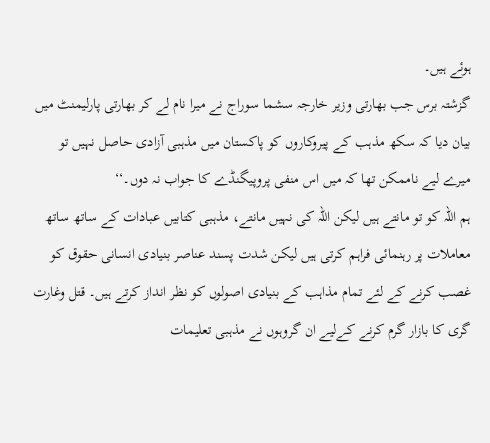ہوئے ہیں۔
گزشتہ برس جب بھارتی وزیر خارجہ سشما سوراج نے میرا نام لے کر بھارتی پارلیمنٹ میں بیان دیا کہ سکھ مذہب کے پیروکاروں کو پاکستان میں مذہبی آزادی حاصل نہیں تو میرے لیے ناممکن تھا کہ میں اس منفی پروپیگنڈے کا جواب نہ دوں۔‘‘
ہم اللہ کو تو مانتے ہیں لیکن اللہ کی نہیں مانتے، مذہبی کتابیں عبادات کے ساتھ ساتھ معاملات پر رہنمائی فراہم کرتی ہیں لیکن شدت پسند عناصر بنیادی انسانی حقوق کو غصب کرنے کے لئے تمام مذاہب کے بنیادی اصولوں کو نظر انداز کرتے ہیں۔ قتل وغارت گری کا بازار گرم کرنے کےلیے ان گروہوں نے مذہبی تعلیمات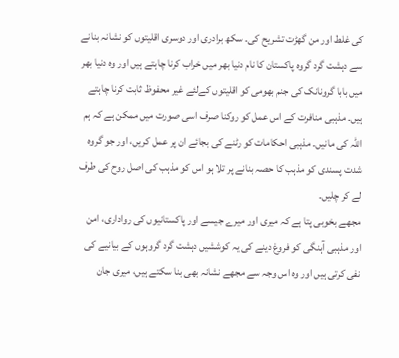کی غلط اور من گھڑت تشریح کی۔ سکھ برادری اور دوسری اقلیتوں کو نشانہ بنانے سے دہشت گرد گروہ پاکستان کا نام دنیا بھر میں خراب کرنا چاہتے ہیں اور وہ دنیا بھر میں بابا گرونانک کی جنم بھومی کو اقلیتوں کےلئے غیر محفوظ ثابت کرنا چاہتے ہیں۔ مذہبی منافرت کے اس عمل کو روکنا صرف اسی صورت میں ممکن ہے کہ ہم اللہ کی مانیں۔ مذہبی احکامات کو رٹنے کی بجائے ان پر عمل کریں، اور جو گروہ شدت پسندی کو مذہب کا حصہ بنانے پر تلا ہو اس کو مذہب کی اصل روح کی طرف لے کر چلیں۔
مجھے بخوبی پتا ہے کہ میری اور میرے جیسے اور پاکستانیوں کی رواداری، امن اور مذہبی آہنگی کو فروغ دینے کی یہ کوششیں دہشت گرد گروہوں کے بیانیے کی نفی کرتی ہیں اور وہ اس وجہ سے مجھے نشانہ بھی بنا سکتے ہیں، میری جان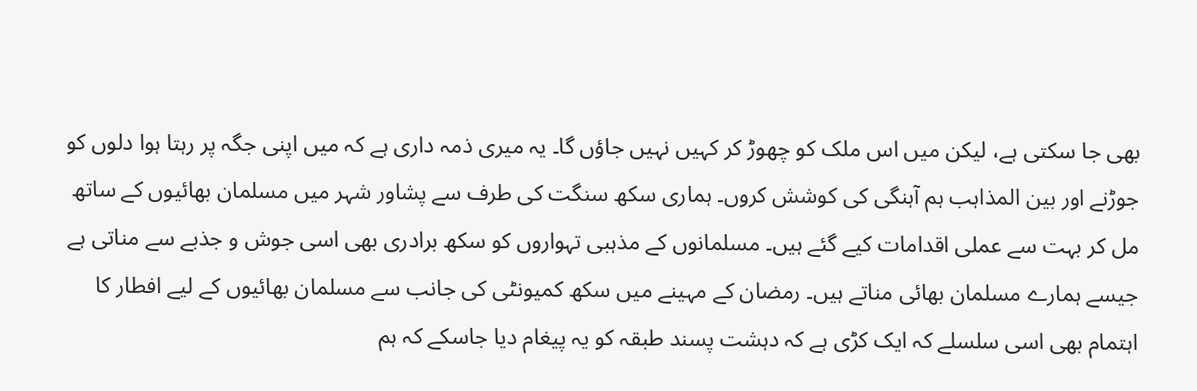بھی جا سکتی ہے، لیکن میں اس ملک کو چھوڑ کر کہیں نہیں جاؤں گا۔ یہ میری ذمہ داری ہے کہ میں اپنی جگہ پر رہتا ہوا دلوں کو جوڑنے اور بین المذاہب ہم آہنگی کی کوشش کروں۔ ہماری سکھ سنگت کی طرف سے پشاور شہر میں مسلمان بھائیوں کے ساتھ مل کر بہت سے عملی اقدامات کیے گئے ہیں۔ مسلمانوں کے مذہبی تہواروں کو سکھ برادری بھی اسی جوش و جذبے سے مناتی ہے جیسے ہمارے مسلمان بھائی مناتے ہیں۔ رمضان کے مہینے میں سکھ کمیونٹی کی جانب سے مسلمان بھائیوں کے لیے افطار کا اہتمام بھی اسی سلسلے کہ ایک کڑی ہے کہ دہشت پسند طبقہ کو یہ پیغام دیا جاسکے کہ ہم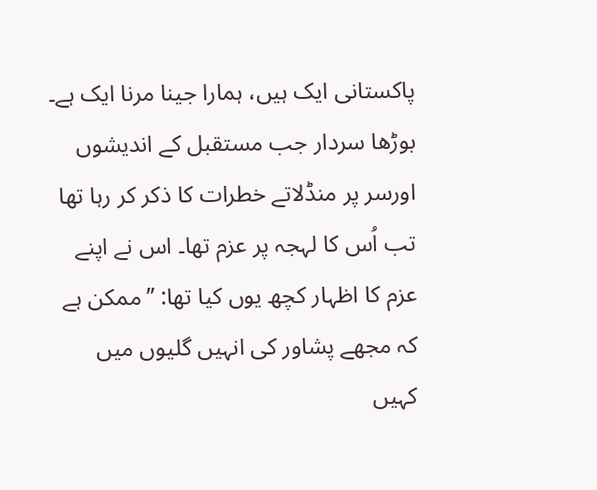پاکستانی ایک ہیں، ہمارا جینا مرنا ایک ہے۔
بوڑھا سردار جب مستقبل کے اندیشوں اورسر پر منڈلاتے خطرات کا ذکر کر رہا تھا تب اُس کا لہجہ پر عزم تھا۔ اس نے اپنے عزم کا اظہار کچھ یوں کیا تھا: ’’ممکن ہے کہ مجھے پشاور کی انہیں گلیوں میں کہیں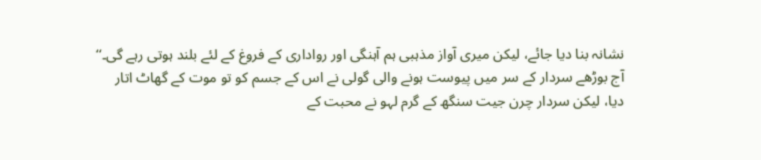نشانہ بنا دیا جائے، لیکن میری آواز مذہبی ہم آہنگی اور رواداری کے فروغ کے لئے بلند ہوتی رہے گی۔‘‘
آج بوڑھے سردار کے سر میں پیوست ہونے والی گولی نے اس کے جسم کو تو موت کے گھاٹ اتار دیا، لیکن سردار چرن جیت سنگھ کے گرم لہو نے محبت کے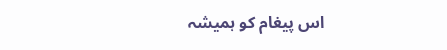اس پیغام کو ہمیشہ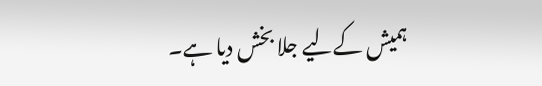ہمیش کےلیے جلا بخش دیا ہے۔